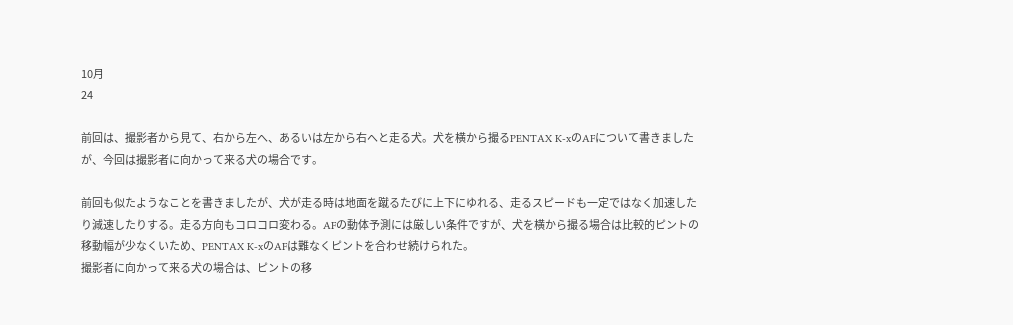10月
24

前回は、撮影者から見て、右から左へ、あるいは左から右へと走る犬。犬を横から撮るPENTAX K-xのAFについて書きましたが、今回は撮影者に向かって来る犬の場合です。

前回も似たようなことを書きましたが、犬が走る時は地面を蹴るたびに上下にゆれる、走るスピードも一定ではなく加速したり減速したりする。走る方向もコロコロ変わる。AFの動体予測には厳しい条件ですが、犬を横から撮る場合は比較的ピントの移動幅が少なくいため、PENTAX K-xのAFは難なくピントを合わせ続けられた。
撮影者に向かって来る犬の場合は、ピントの移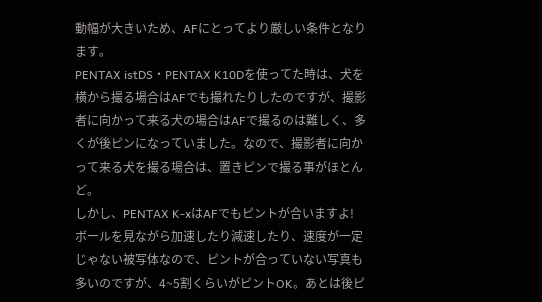動幅が大きいため、AFにとってより厳しい条件となります。
PENTAX istDS・PENTAX K10Dを使ってた時は、犬を横から撮る場合はAFでも撮れたりしたのですが、撮影者に向かって来る犬の場合はAFで撮るのは難しく、多くが後ピンになっていました。なので、撮影者に向かって来る犬を撮る場合は、置きピンで撮る事がほとんど。
しかし、PENTAX K-xはAFでもピントが合いますよ!
ボールを見ながら加速したり減速したり、速度が一定じゃない被写体なので、ピントが合っていない写真も多いのですが、4~5割くらいがピントOK。あとは後ピ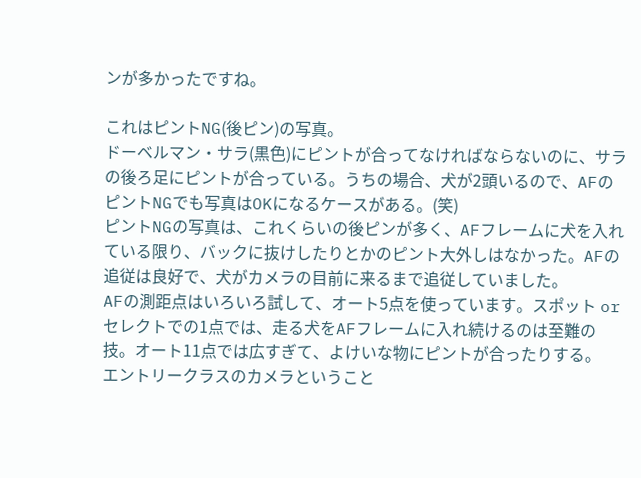ンが多かったですね。

これはピントNG(後ピン)の写真。
ドーベルマン・サラ(黒色)にピントが合ってなければならないのに、サラの後ろ足にピントが合っている。うちの場合、犬が2頭いるので、AFのピントNGでも写真はOKになるケースがある。(笑)
ピントNGの写真は、これくらいの後ピンが多く、AFフレームに犬を入れている限り、バックに抜けしたりとかのピント大外しはなかった。AFの追従は良好で、犬がカメラの目前に来るまで追従していました。
AFの測距点はいろいろ試して、オート5点を使っています。スポット or セレクトでの1点では、走る犬をAFフレームに入れ続けるのは至難の技。オート11点では広すぎて、よけいな物にピントが合ったりする。
エントリークラスのカメラということ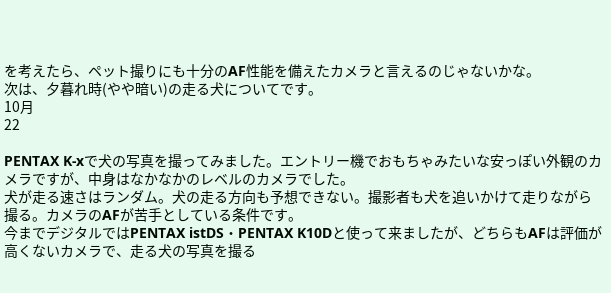を考えたら、ペット撮りにも十分のAF性能を備えたカメラと言えるのじゃないかな。
次は、夕暮れ時(やや暗い)の走る犬についてです。
10月
22

PENTAX K-xで犬の写真を撮ってみました。エントリー機でおもちゃみたいな安っぽい外観のカメラですが、中身はなかなかのレベルのカメラでした。
犬が走る速さはランダム。犬の走る方向も予想できない。撮影者も犬を追いかけて走りながら撮る。カメラのAFが苦手としている条件です。
今までデジタルではPENTAX istDS・PENTAX K10Dと使って来ましたが、どちらもAFは評価が高くないカメラで、走る犬の写真を撮る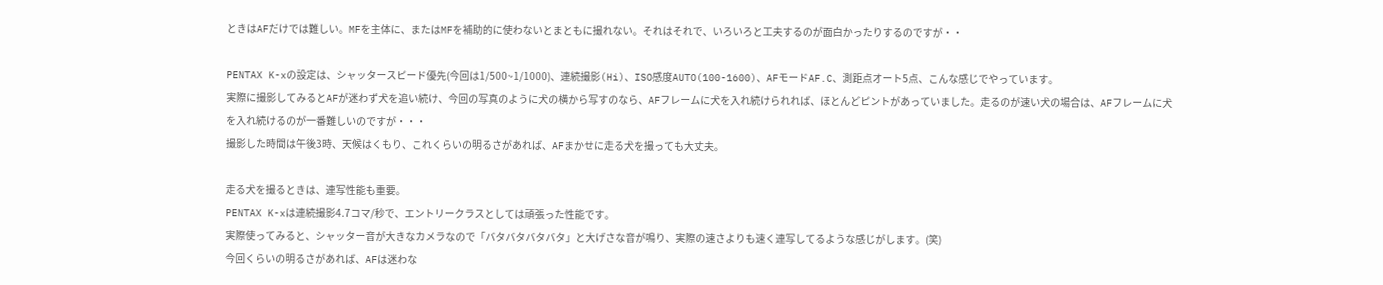ときはAFだけでは難しい。MFを主体に、またはMFを補助的に使わないとまともに撮れない。それはそれで、いろいろと工夫するのが面白かったりするのですが・・

PENTAX K-xの設定は、シャッタースピード優先(今回は1/500~1/1000)、連続撮影(Hi)、ISO感度AUTO(100-1600)、AFモードAF.C、測距点オート5点、こんな感じでやっています。
実際に撮影してみるとAFが迷わず犬を追い続け、今回の写真のように犬の横から写すのなら、AFフレームに犬を入れ続けられれば、ほとんどピントがあっていました。走るのが速い犬の場合は、AFフレームに犬を入れ続けるのが一番難しいのですが・・・
撮影した時間は午後3時、天候はくもり、これくらいの明るさがあれば、AFまかせに走る犬を撮っても大丈夫。

走る犬を撮るときは、連写性能も重要。
PENTAX K-xは連続撮影4.7コマ/秒で、エントリークラスとしては頑張った性能です。
実際使ってみると、シャッター音が大きなカメラなので「バタバタバタバタ」と大げさな音が鳴り、実際の速さよりも速く連写してるような感じがします。(笑)
今回くらいの明るさがあれば、AFは迷わな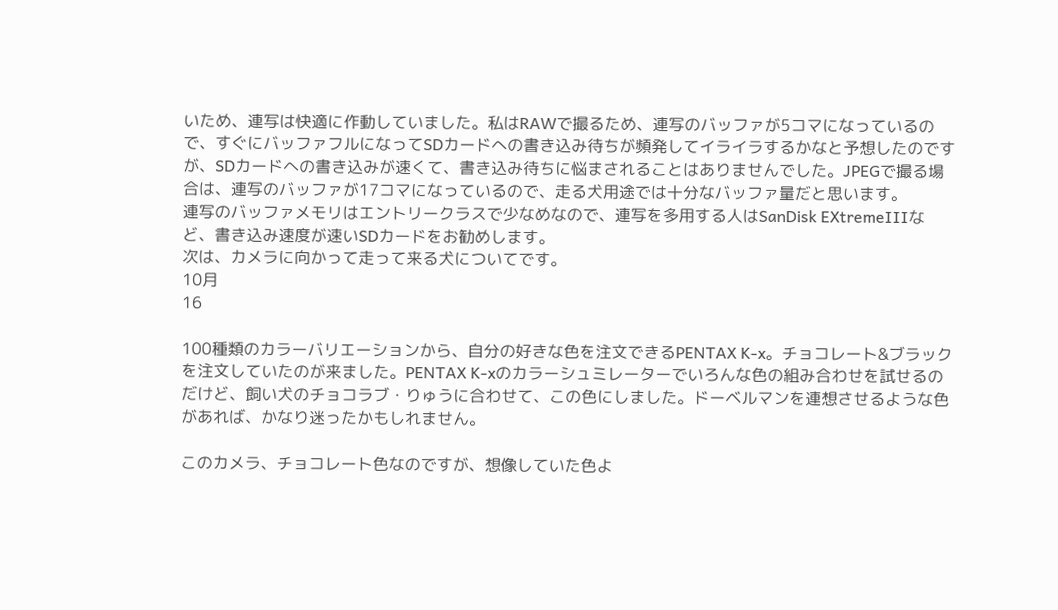いため、連写は快適に作動していました。私はRAWで撮るため、連写のバッファが5コマになっているので、すぐにバッファフルになってSDカードへの書き込み待ちが頻発してイライラするかなと予想したのですが、SDカードへの書き込みが速くて、書き込み待ちに悩まされることはありませんでした。JPEGで撮る場合は、連写のバッファが17コマになっているので、走る犬用途では十分なバッファ量だと思います。
連写のバッファメモリはエントリークラスで少なめなので、連写を多用する人はSanDisk EXtremeIIIなど、書き込み速度が速いSDカードをお勧めします。
次は、カメラに向かって走って来る犬についてです。
10月
16

100種類のカラーバリエーションから、自分の好きな色を注文できるPENTAX K-x。チョコレート&ブラックを注文していたのが来ました。PENTAX K-xのカラーシュミレーターでいろんな色の組み合わせを試せるのだけど、飼い犬のチョコラブ・りゅうに合わせて、この色にしました。ドーベルマンを連想させるような色があれば、かなり迷ったかもしれません。

このカメラ、チョコレート色なのですが、想像していた色よ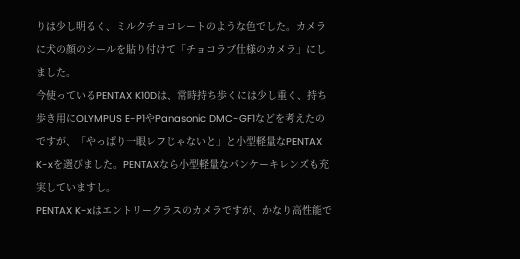りは少し明るく、ミルクチョコレートのような色でした。カメラに犬の顔のシールを貼り付けて「チョコラブ仕様のカメラ」にしました。
今使っているPENTAX K10Dは、常時持ち歩くには少し重く、持ち歩き用にOLYMPUS E-P1やPanasonic DMC-GF1などを考えたのですが、「やっぱり一眼レフじゃないと」と小型軽量なPENTAX K-xを選びました。PENTAXなら小型軽量なパンケーキレンズも充実していますし。
PENTAX K-xはエントリークラスのカメラですが、かなり高性能で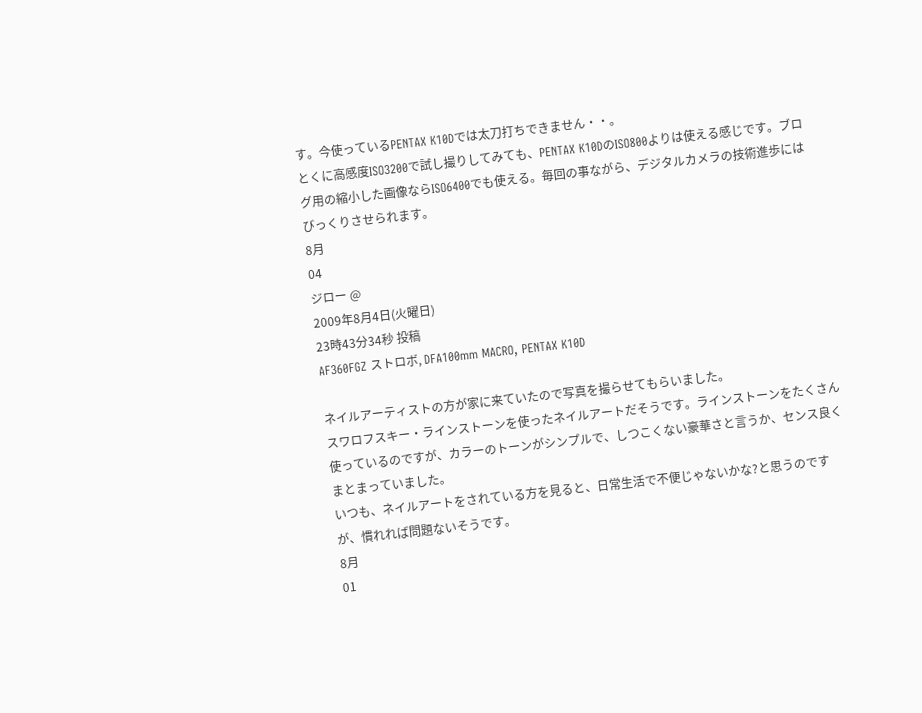す。今使っているPENTAX K10Dでは太刀打ちできません・・。
とくに高感度ISO3200で試し撮りしてみても、PENTAX K10DのISO800よりは使える感じです。ブログ用の縮小した画像ならISO6400でも使える。毎回の事ながら、デジタルカメラの技術進歩にはびっくりさせられます。
8月
04
ジロー @
2009年8月4日(火曜日)
23時43分34秒 投稿
AF360FGZ ストロボ, DFA100mm MACRO, PENTAX K10D

ネイルアーティストの方が家に来ていたので写真を撮らせてもらいました。
スワロフスキー・ラインストーンを使ったネイルアートだそうです。ラインストーンをたくさん使っているのですが、カラーのトーンがシンプルで、しつこくない豪華さと言うか、センス良くまとまっていました。
いつも、ネイルアートをされている方を見ると、日常生活で不便じゃないかな?と思うのですが、慣れれば問題ないそうです。
8月
01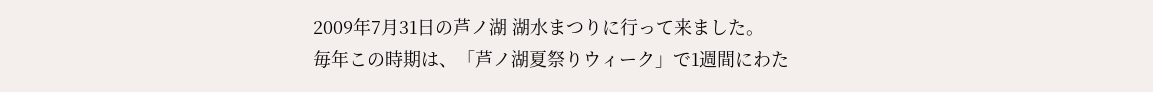2009年7月31日の芦ノ湖 湖水まつりに行って来ました。
毎年この時期は、「芦ノ湖夏祭りウィーク」で1週間にわた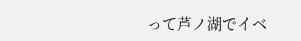って芦ノ湖でイベ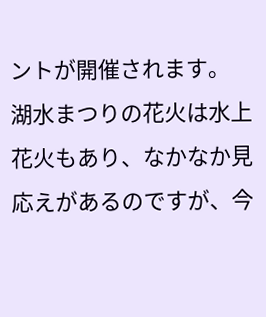ントが開催されます。
湖水まつりの花火は水上花火もあり、なかなか見応えがあるのですが、今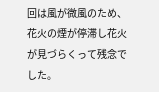回は風が微風のため、花火の煙が停滞し花火が見づらくって残念でした。